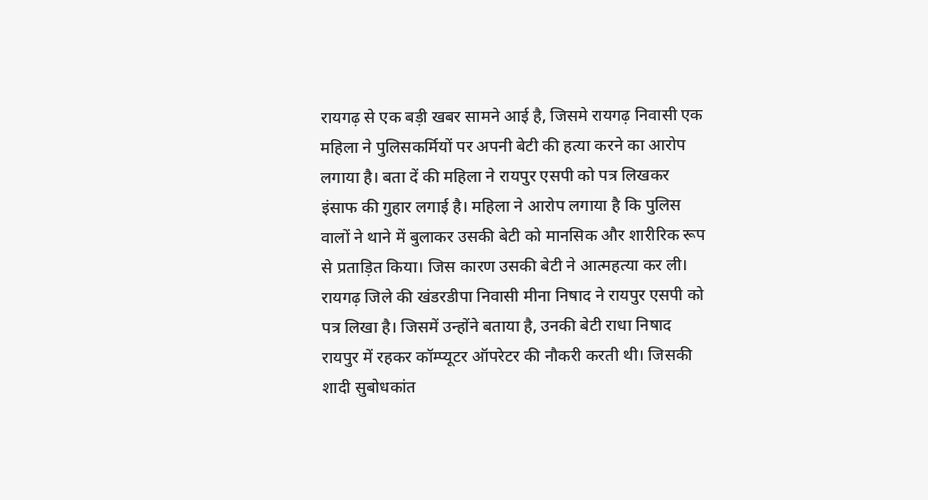रायगढ़ से एक बड़ी खबर सामने आई है, जिसमे रायगढ़ निवासी एक महिला ने पुलिसकर्मियों पर अपनी बेटी की हत्या करने का आरोप लगाया है। बता दें की महिला ने रायपुर एसपी को पत्र लिखकर इंसाफ की गुहार लगाई है। महिला ने आरोप लगाया है कि पुलिस वालों ने थाने में बुलाकर उसकी बेटी को मानसिक और शारीरिक रूप से प्रताड़ित किया। जिस कारण उसकी बेटी ने आत्महत्या कर ली। रायगढ़ जिले की खंडरडीपा निवासी मीना निषाद ने रायपुर एसपी को पत्र लिखा है। जिसमें उन्होंने बताया है, उनकी बेटी राधा निषाद रायपुर में रहकर कॉम्प्यूटर ऑपरेटर की नौकरी करती थी। जिसकी शादी सुबोधकांत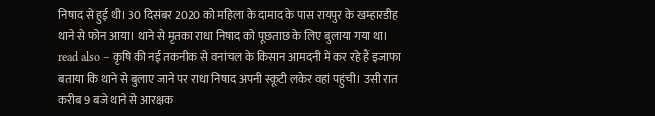निषाद से हुई थी। 30 दिसंबर 2020 को महिला के दामाद के पास रायपुर के खम्हारडीह थाने से फोन आया। थाने से मृतका राधा निषाद को पूछताछ के लिए बुलाया गया था।
read also – कृषि की नई तकनीक से वनांचल के किसान आमदनी में कर रहे हैं इजाफा
बताया कि थाने से बुलाए जाने पर राधा निषाद अपनी स्कूटी लकेर वहां पहुंची। उसी रात करीब 9 बजे थाने से आरक्षक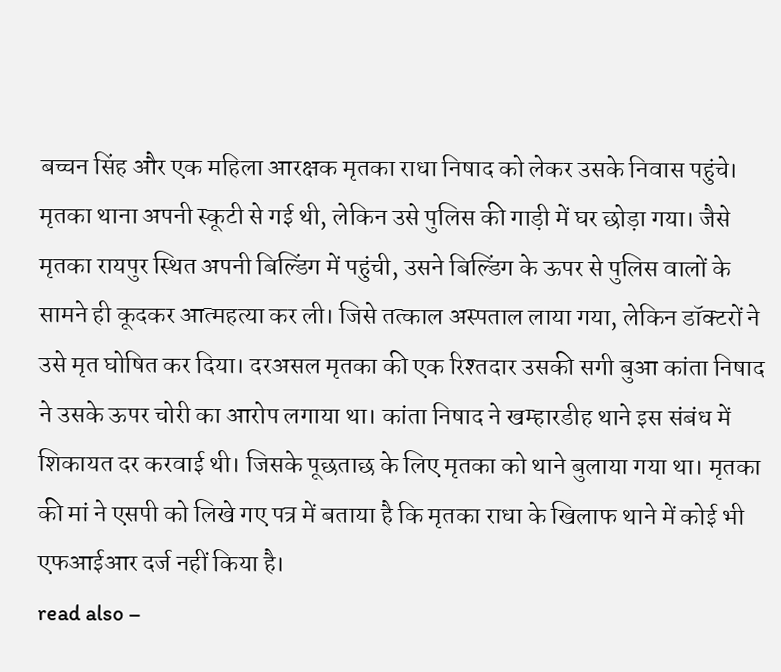बच्चन सिंह और एक महिला आरक्षक मृतका राधा निषाद को लेकर उसके निवास पहुंचे। मृतका थाना अपनी स्कूटी से गई थी, लेकिन उसे पुलिस की गाड़ी में घर छोड़ा गया। जैसे मृतका रायपुर स्थित अपनी बिल्डिंग में पहुंची, उसने बिल्डिंग के ऊपर से पुलिस वालों के सामने ही कूदकर आत्महत्या कर ली। जिसे तत्काल अस्पताल लाया गया, लेकिन डॉक्टरों ने उसे मृत घोषित कर दिया। दरअसल मृतका की एक रिश्तदार उसकी सगी बुआ कांता निषाद ने उसके ऊपर चोरी का आरोप लगाया था। कांता निषाद ने खम्हारडीह थाने इस संबंध में शिकायत दर करवाई थी। जिसके पूछताछ के लिए मृतका को थाने बुलाया गया था। मृतका की मां ने एसपी को लिखे गए पत्र में बताया है कि मृतका राधा के खिलाफ थाने में कोई भी एफआईआर दर्ज नहीं किया है।
read also –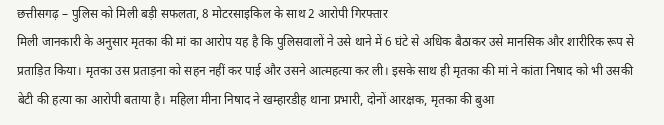छत्तीसगढ़ – पुलिस को मिली बड़ी सफलता, 8 मोटरसाइकिल के साथ 2 आरोपी गिरफ्तार
मिली जानकारी के अनुसार मृतका की मां का आरोप यह है कि पुलिसवालों ने उसे थाने में 6 घंटे से अधिक बैठाकर उसे मानसिक और शारीरिक रूप से प्रताड़ित किया। मृतका उस प्रताड़ना को सहन नहीं कर पाई और उसने आत्महत्या कर ली। इसके साथ ही मृतका की मां ने कांता निषाद को भी उसकी बेटी की हत्या का आरोपी बताया है। महिला मीना निषाद ने खम्हारडीह थाना प्रभारी, दोनों आरक्षक, मृतका की बुआ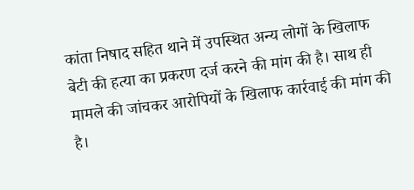कांता निषाद सहित थाने में उपस्थित अन्य लोगों के खिलाफ बेटी की हत्या का प्रकरण दर्ज करने की मांग की है। साथ ही मामले की जांचकर आरोपियों के खिलाफ कार्रवाई की मांग की है।